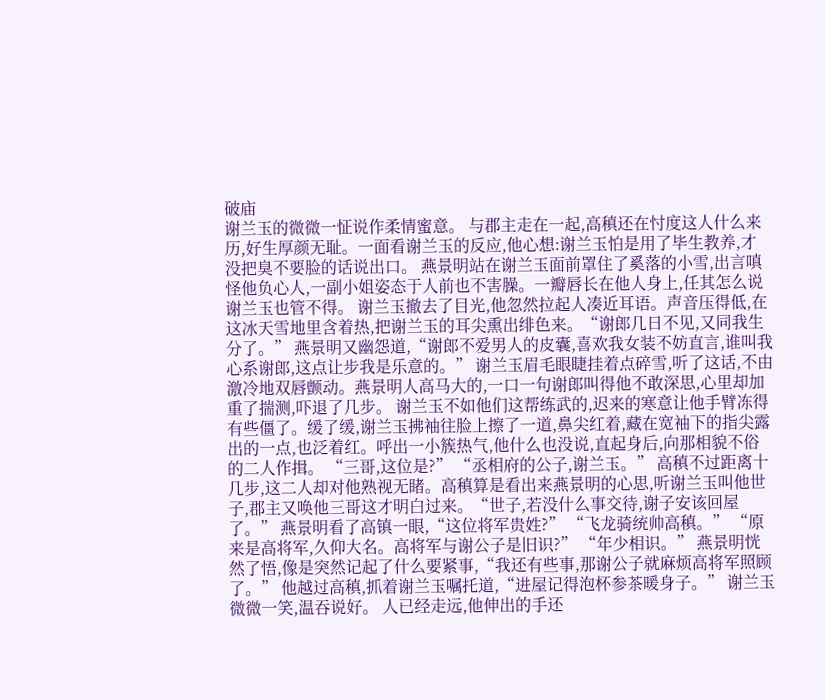破庙
谢兰玉的微微一怔说作柔情蜜意。 与郡主走在一起,高稹还在忖度这人什么来历,好生厚颜无耻。一面看谢兰玉的反应,他心想:谢兰玉怕是用了毕生教养,才没把臭不要脸的话说出口。 燕景明站在谢兰玉面前罩住了奚落的小雪,出言嗔怪他负心人,一副小姐姿态于人前也不害臊。一瓣唇长在他人身上,任其怎么说谢兰玉也管不得。 谢兰玉撤去了目光,他忽然拉起人凑近耳语。声音压得低,在这冰天雪地里含着热,把谢兰玉的耳尖熏出绯色来。“谢郎几日不见,又同我生分了。” 燕景明又幽怨道,“谢郎不爱男人的皮囊,喜欢我女装不妨直言,谁叫我心系谢郎,这点让步我是乐意的。” 谢兰玉眉毛眼睫挂着点碎雪,听了这话,不由激冷地双唇颤动。燕景明人高马大的,一口一句谢郎叫得他不敢深思,心里却加重了揣测,吓退了几步。 谢兰玉不如他们这帮练武的,迟来的寒意让他手臂冻得有些僵了。缓了缓,谢兰玉拂袖往脸上擦了一道,鼻尖红着,藏在宽袖下的指尖露出的一点,也泛着红。呼出一小簇热气,他什么也没说,直起身后,向那相貌不俗的二人作揖。 “三哥,这位是?” “丞相府的公子,谢兰玉。” 高稹不过距离十几步,这二人却对他熟视无睹。高稹算是看出来燕景明的心思,听谢兰玉叫他世子,郡主又唤他三哥这才明白过来。“世子,若没什么事交待,谢子安该回屋了。” 燕景明看了高镇一眼,“这位将军贵姓?” “飞龙骑统帅高稹。” “原来是高将军,久仰大名。高将军与谢公子是旧识?” “年少相识。” 燕景明恍然了悟,像是突然记起了什么要紧事,“我还有些事,那谢公子就麻烦高将军照顾了。” 他越过高稹,抓着谢兰玉嘱托道,“进屋记得泡杯参茶暖身子。” 谢兰玉微微一笑,温吞说好。 人已经走远,他伸出的手还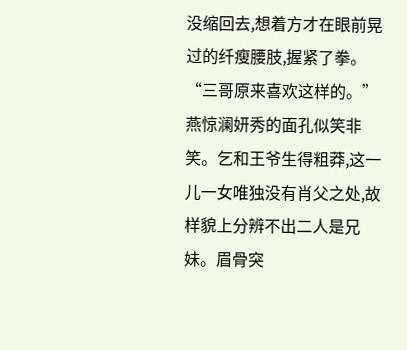没缩回去,想着方才在眼前晃过的纤瘦腰肢,握紧了拳。 “三哥原来喜欢这样的。”燕惊澜妍秀的面孔似笑非笑。乞和王爷生得粗莽,这一儿一女唯独没有肖父之处,故样貌上分辨不出二人是兄妹。眉骨突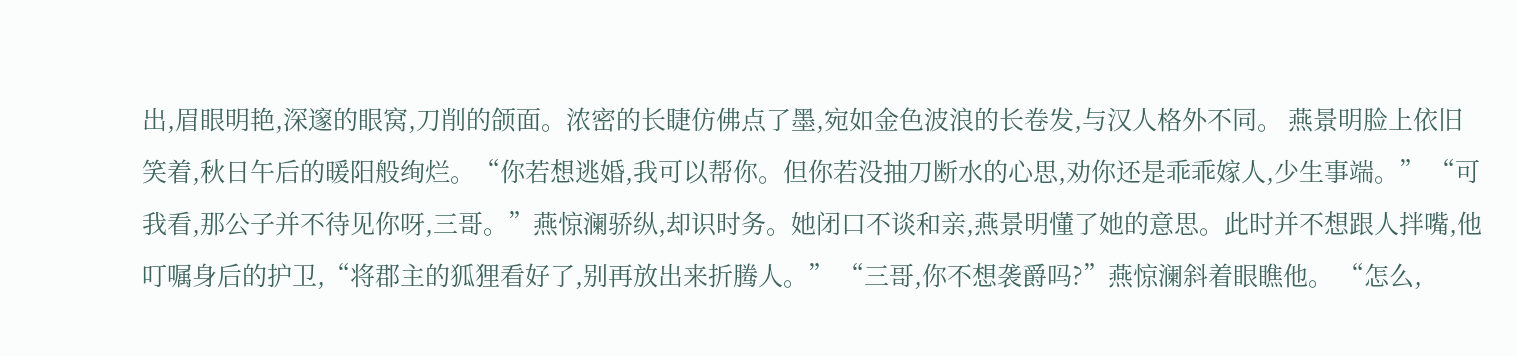出,眉眼明艳,深邃的眼窝,刀削的颌面。浓密的长睫仿佛点了墨,宛如金色波浪的长卷发,与汉人格外不同。 燕景明脸上依旧笑着,秋日午后的暖阳般绚烂。“你若想逃婚,我可以帮你。但你若没抽刀断水的心思,劝你还是乖乖嫁人,少生事端。” “可我看,那公子并不待见你呀,三哥。”燕惊澜骄纵,却识时务。她闭口不谈和亲,燕景明懂了她的意思。此时并不想跟人拌嘴,他叮嘱身后的护卫,“将郡主的狐狸看好了,别再放出来折腾人。” “三哥,你不想袭爵吗?”燕惊澜斜着眼瞧他。 “怎么,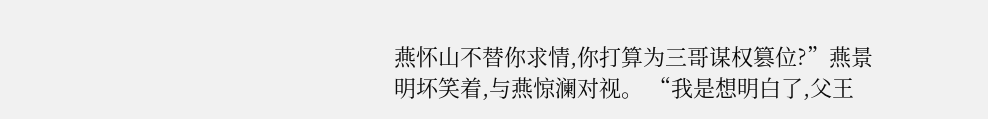燕怀山不替你求情,你打算为三哥谋权篡位?”燕景明坏笑着,与燕惊澜对视。 “我是想明白了,父王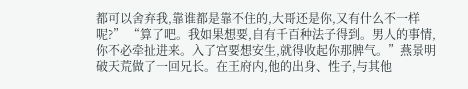都可以舍弃我,靠谁都是靠不住的,大哥还是你,又有什么不一样呢?” “算了吧。我如果想要,自有千百种法子得到。男人的事情,你不必牵扯进来。入了宫要想安生,就得收起你那脾气。”燕景明破天荒做了一回兄长。在王府内,他的出身、性子,与其他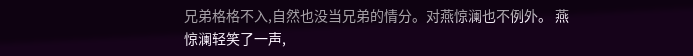兄弟格格不入,自然也没当兄弟的情分。对燕惊澜也不例外。 燕惊澜轻笑了一声,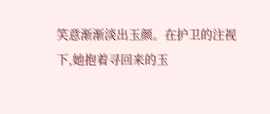笑意渐渐淡出玉颜。在护卫的注视下,她抱着寻回来的玉